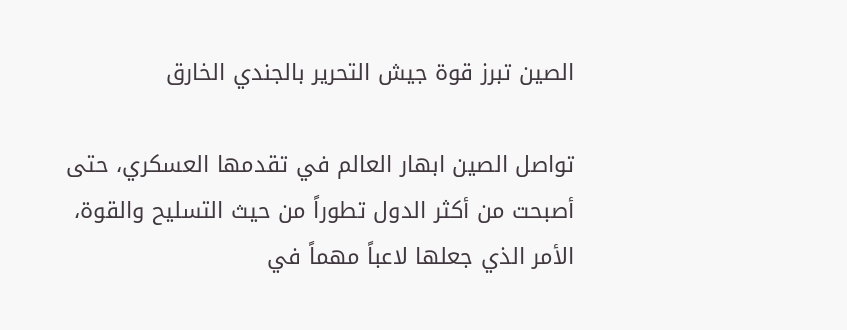الصين تبرز قوة جيش التحرير بالجندي الخارق

تواصل الصين ابهار العالم في تقدمها العسكري، حتى أصبحت من أكثر الدول تطوراً من حيث التسليح والقوة، الأمر الذي جعلها لاعباً مهماً في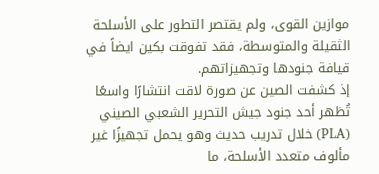موازين القوى، ولم يقتصر التطور على الأسلحة الثقيلة والمتوسطة، فقد تفوقت بكين ايضاً في قيافة جنودها وتجهيزاتهم.
إذ كشفت الصين عن صورة لاقت انتشارًا واسعًا تُظهر أحد جنود جيش التحرير الشعبي الصيني (PLA) خلال تدريب حديث وهو يحمل تجهيزًا غير مألوف متعدد الأسلحة، ما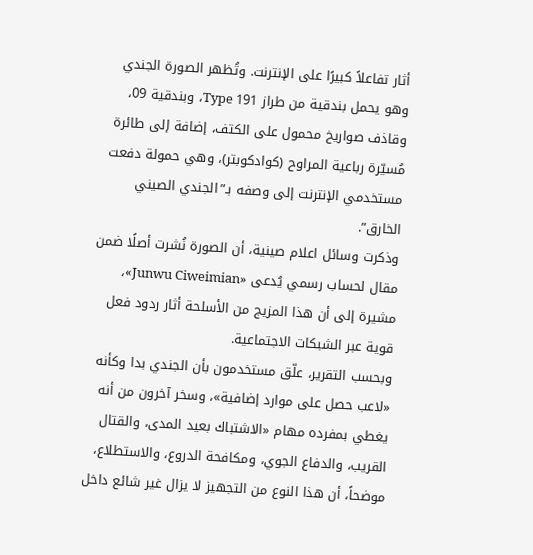أثار تفاعلاً كبيرًا على الإنترنت. وتُظهر الصورة الجندي وهو يحمل بندقية من طراز Type 191، وبندقية 09، وقاذف صواريخ محمول على الكتف، إضافة إلى طائرة مُسيّرة رباعية المراوح (كوادكوبتر)، وهي حمولة دفعت مستخدمي الإنترنت إلى وصفه بـ”الجندي الصيني الخارق”.
وذكرت وسائل اعلام صينية، أن الصورة نُشرت أصلًا ضمن مقال لحساب رسمي يُدعى «Junwu Ciweimian»، مشيرة إلى أن هذا المزيج من الأسلحة أثار ردود فعل قوية عبر الشبكات الاجتماعية.
وبحسب التقرير، علّق مستخدمون بأن الجندي بدا وكأنه «لاعب حصل على موارد إضافية»، وسخر آخرون من أنه يغطي بمفرده مهام «الاشتباك بعيد المدى، والقتال القريب، والدفاع الجوي، ومكافحة الدروع، والاستطلاع، موضحاً، أن هذا النوع من التجهيز لا يزال غير شائع داخل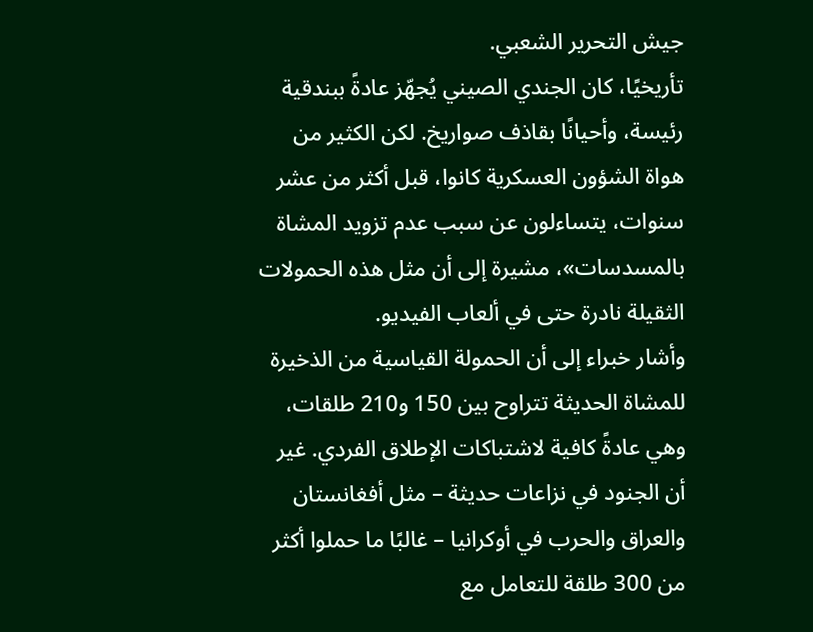جيش التحرير الشعبي.
تأريخيًا، كان الجندي الصيني يُجهّز عادةً ببندقية رئيسة، وأحيانًا بقاذف صواريخ. لكن الكثير من هواة الشؤون العسكرية كانوا، قبل أكثر من عشر سنوات، يتساءلون عن سبب عدم تزويد المشاة بالمسدسات»، مشيرة إلى أن مثل هذه الحمولات الثقيلة نادرة حتى في ألعاب الفيديو.
وأشار خبراء إلى أن الحمولة القياسية من الذخيرة للمشاة الحديثة تتراوح بين 150 و210 طلقات، وهي عادةً كافية لاشتباكات الإطلاق الفردي. غير أن الجنود في نزاعات حديثة – مثل أفغانستان والعراق والحرب في أوكرانيا – غالبًا ما حملوا أكثر من 300 طلقة للتعامل مع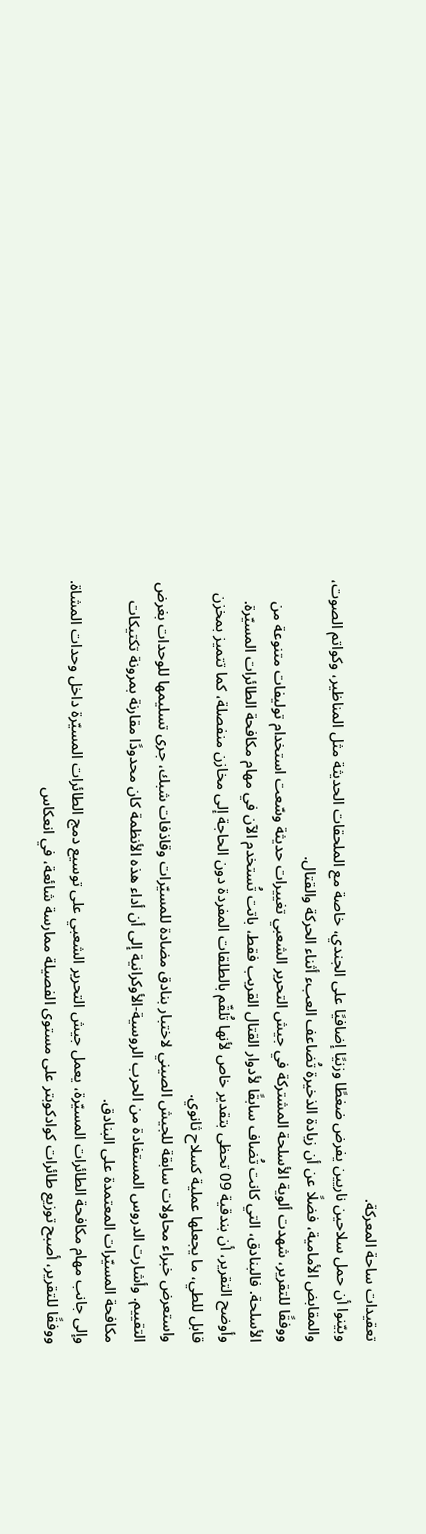تعقيدات ساحة المعركة.
وبيّنوا أن حمل سلاحين ناريين يفرض ضغطًا وزنيًا إضافيًا على الجندي، خاصة مع الملحقات الحديثة مثل المناظير، وكواتم الصوت، والمقابض الأمامية، فضلًا عن أن زيادة الذخيرة تُضاعف العبء أثناء الحركة والقتال.
ووفقًا للتقرير، شهدت ألوية الأسلحة المشتركة في جيش التحرير الشعبي تغييرات حديثة وسّعت استخدام توليفات متنوعة من الأسلحة. فالبنادق، التي كانت تُضاف سابقًا لأدوار القتال القريب فقط، باتت تُستخدم الآن في مهام مكافحة الطائرات المسيّرة. وأوضح التقرير، أن بندقية 09 تحظى بتقدير خاص لأنها تُلقّم بالطلقات المفردة دون الحاجة إلى مخازن منفصلة، كما تتميز بمخزن قابل للطي، ما يجعلها عملية كسلاح ثانوي.
واستعرض خبراء محاولات سابقة للجيش الصيني لاختبار بنادق مضادة للمسيّرات وقاذفات شبك، جرى تسليمها للوحدات بغرض التقييم. وأشارت الدروس المستفادة من الحرب الروسية-الأوكرانية إلى أن أداء هذه الأنظمة كان محدودًا مقارنة بمرونة تكتيكات مكافحة المسيّرات المعتمدة على البنادق.
وإلى جانب مهام مكافحة الطائرات المسيّرة، يعمل جيش التحرير الشعبي على توسيع دمج الطائرات المسيّرة داخل وحدات المشاة. ووفقًا للتقرير، أصبح توزيع طائرات كوادكوبتر على مستوى الفصيلة ممارسة شائعة، في انعكاس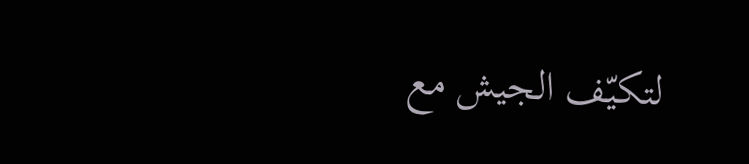لتكيّف الجيش مع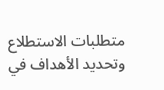متطلبات الاستطلاع وتحديد الأهداف في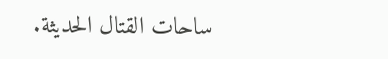ساحات القتال الحديثة.